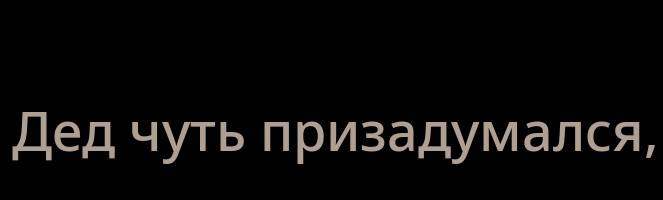Дед чуть призадумался,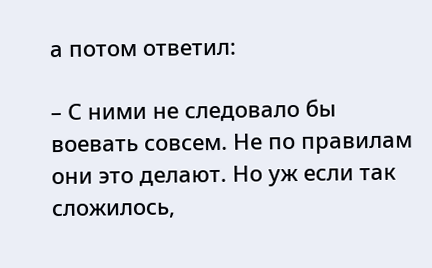а потом ответил:

– С ними не следовало бы воевать совсем. Не по правилам они это делают. Но уж если так сложилось,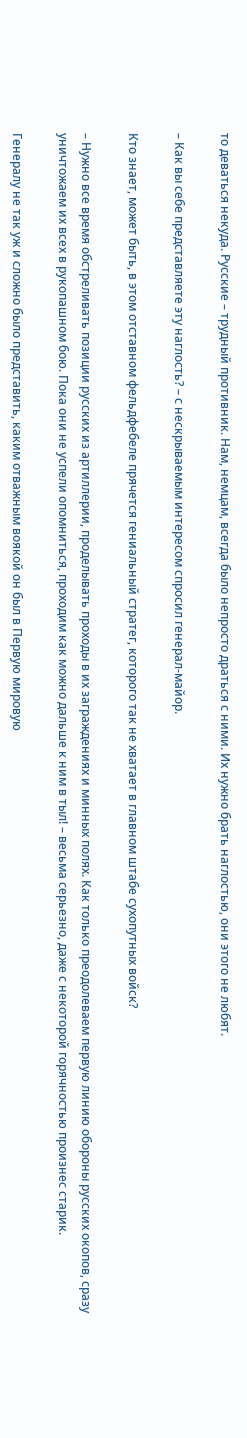то деваться некуда. Русские – трудный противник. Нам, немцам, всегда было непросто драться с ними. Их нужно брать наглостью, они этого не любят.

– Как вы себе представляете эту наглость? – с нескрываемым интересом спросил генерал-майор.

Кто знает, может быть, в этом отставном фельдфебеле прячется гениальный стратег, которого так не хватает в главном штабе сухопутных войск?

– Нужно все время обстреливать позиции русских из артиллерии, проделывать проходы в их заграждениях и минных полях. Как только преодолеваем первую линию обороны русских окопов, сразу уничтожаем их всех в рукопашном бою. Пока они не успели опомниться, проходим как можно дальше к ним в тыл! – весьма серьезно, даже с некоторой горячностью произнес старик.

Генералу не так уж и сложно было представить, каким отважным воякой он был в Первую мировую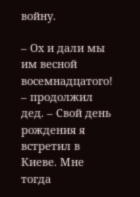войну.

– Ох и дали мы им весной восемнадцатого! – продолжил дед. – Свой день рождения я встретил в Киеве. Мне тогда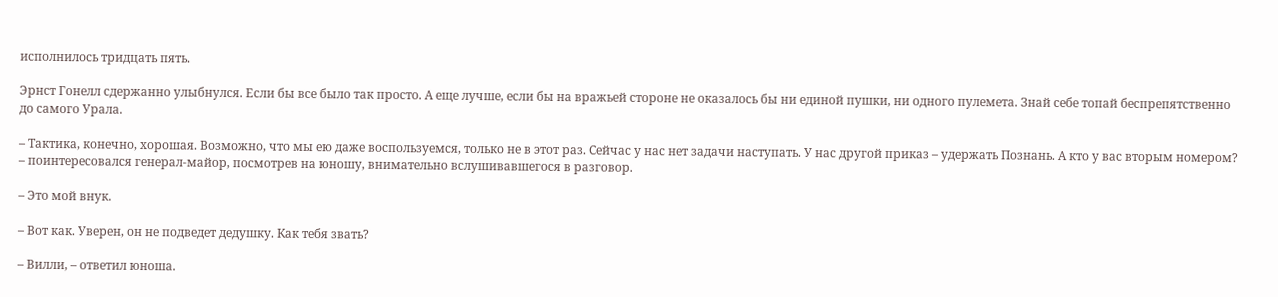исполнилось тридцать пять.

Эрнст Гонелл сдержанно улыбнулся. Если бы все было так просто. А еще лучше, если бы на вражьей стороне не оказалось бы ни единой пушки, ни одного пулемета. Знай себе топай беспрепятственно до самого Урала.

– Тактика, конечно, хорошая. Возможно, что мы ею даже воспользуемся, только не в этот раз. Сейчас у нас нет задачи наступать. У нас другой приказ – удержать Познань. А кто у вас вторым номером? – поинтересовался генерал-майор, посмотрев на юношу, внимательно вслушивавшегося в разговор.

– Это мой внук.

– Вот как. Уверен, он не подведет дедушку. Как тебя звать?

– Вилли, – ответил юноша.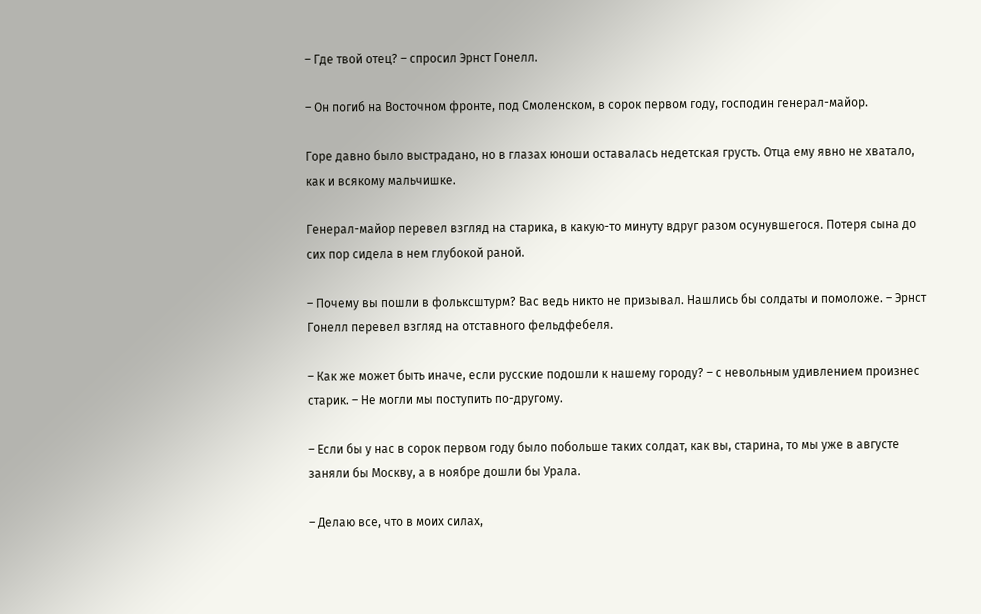– Где твой отец? – спросил Эрнст Гонелл.

– Он погиб на Восточном фронте, под Смоленском, в сорок первом году, господин генерал-майор.

Горе давно было выстрадано, но в глазах юноши оставалась недетская грусть. Отца ему явно не хватало, как и всякому мальчишке.

Генерал-майор перевел взгляд на старика, в какую-то минуту вдруг разом осунувшегося. Потеря сына до сих пор сидела в нем глубокой раной.

– Почему вы пошли в фольксштурм? Вас ведь никто не призывал. Нашлись бы солдаты и помоложе. – Эрнст Гонелл перевел взгляд на отставного фельдфебеля.

– Как же может быть иначе, если русские подошли к нашему городу? – с невольным удивлением произнес старик. – Не могли мы поступить по-другому.

– Если бы у нас в сорок первом году было побольше таких солдат, как вы, старина, то мы уже в августе заняли бы Москву, а в ноябре дошли бы Урала.

– Делаю все, что в моих силах,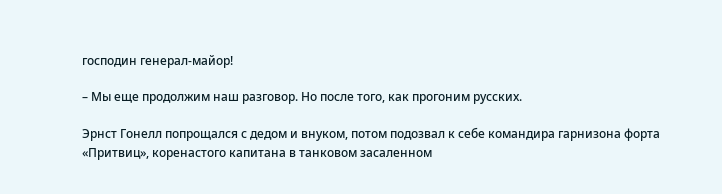господин генерал-майор!

– Мы еще продолжим наш разговор. Но после того, как прогоним русских.

Эрнст Гонелл попрощался с дедом и внуком, потом подозвал к себе командира гарнизона форта «Притвиц», коренастого капитана в танковом засаленном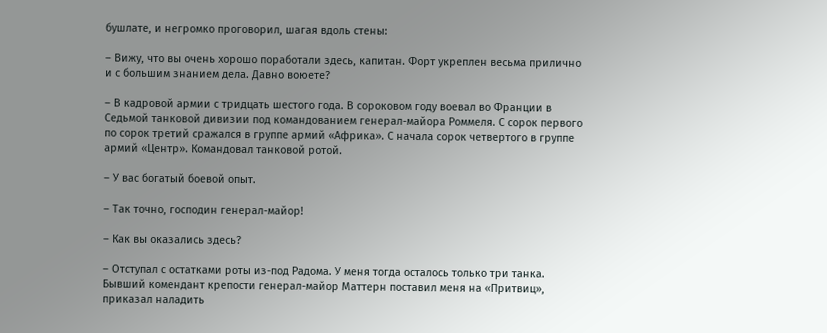бушлате, и негромко проговорил, шагая вдоль стены:

– Вижу, что вы очень хорошо поработали здесь, капитан. Форт укреплен весьма прилично и с большим знанием дела. Давно воюете?

– В кадровой армии с тридцать шестого года. В сороковом году воевал во Франции в Седьмой танковой дивизии под командованием генерал-майора Роммеля. С сорок первого по сорок третий сражался в группе армий «Африка». С начала сорок четвертого в группе армий «Центр». Командовал танковой ротой.

– У вас богатый боевой опыт.

– Так точно, господин генерал-майор!

– Как вы оказались здесь?

– Отступал с остатками роты из-под Радома. У меня тогда осталось только три танка. Бывший комендант крепости генерал-майор Маттерн поставил меня на «Притвиц», приказал наладить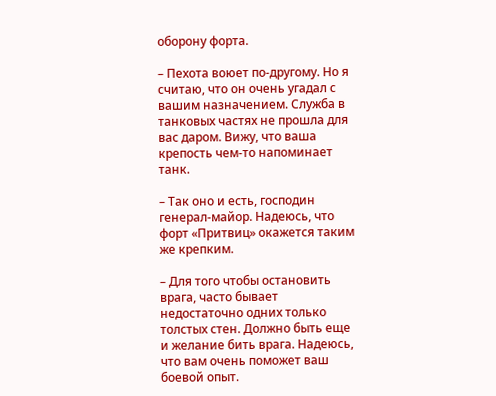оборону форта.

– Пехота воюет по-другому. Но я считаю, что он очень угадал с вашим назначением. Служба в танковых частях не прошла для вас даром. Вижу, что ваша крепость чем-то напоминает танк.

– Так оно и есть, господин генерал-майор. Надеюсь, что форт «Притвиц» окажется таким же крепким.

– Для того чтобы остановить врага, часто бывает недостаточно одних только толстых стен. Должно быть еще и желание бить врага. Надеюсь, что вам очень поможет ваш боевой опыт.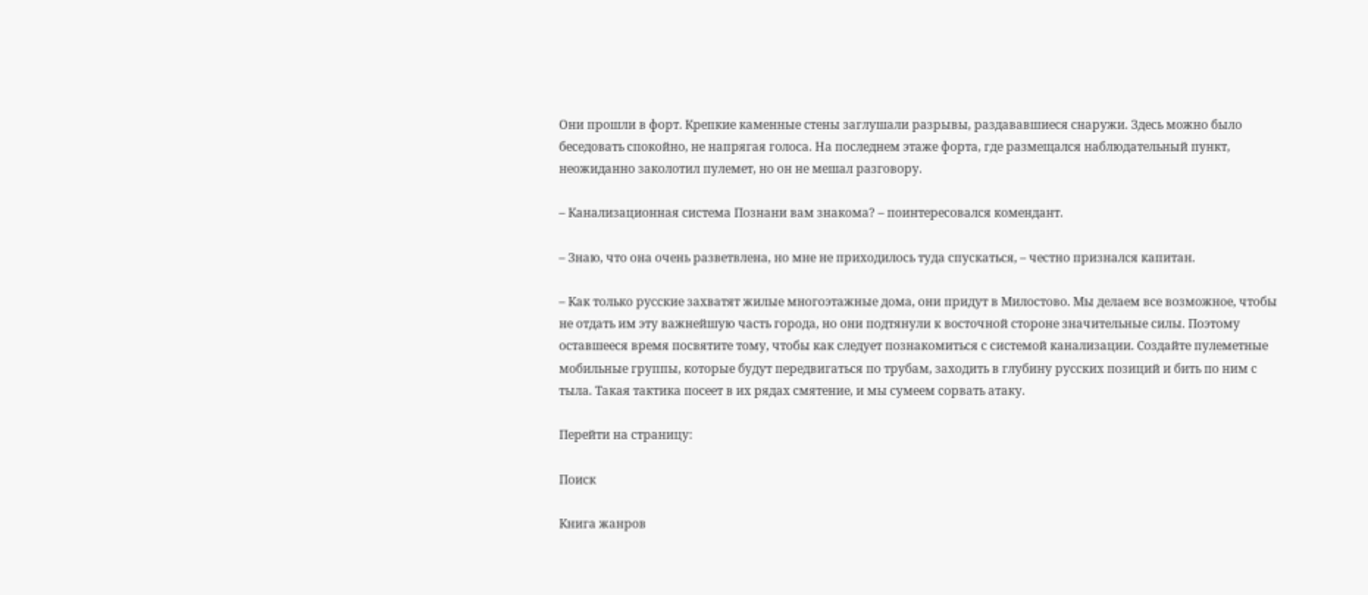Они прошли в форт. Крепкие каменные стены заглушали разрывы, раздававшиеся снаружи. Здесь можно было беседовать спокойно, не напрягая голоса. На последнем этаже форта, где размещался наблюдательный пункт, неожиданно заколотил пулемет, но он не мешал разговору.

– Канализационная система Познани вам знакома? – поинтересовался комендант.

– Знаю, что она очень разветвлена, но мне не приходилось туда спускаться, – честно признался капитан.

– Как только русские захватят жилые многоэтажные дома, они придут в Милостово. Мы делаем все возможное, чтобы не отдать им эту важнейшую часть города, но они подтянули к восточной стороне значительные силы. Поэтому оставшееся время посвятите тому, чтобы как следует познакомиться с системой канализации. Создайте пулеметные мобильные группы, которые будут передвигаться по трубам, заходить в глубину русских позиций и бить по ним с тыла. Такая тактика посеет в их рядах смятение, и мы сумеем сорвать атаку.

Перейти на страницу:

Поиск

Книга жанров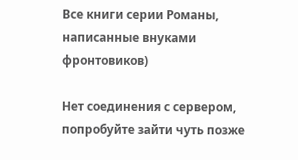Все книги серии Романы, написанные внуками фронтовиков)

Нет соединения с сервером, попробуйте зайти чуть позже